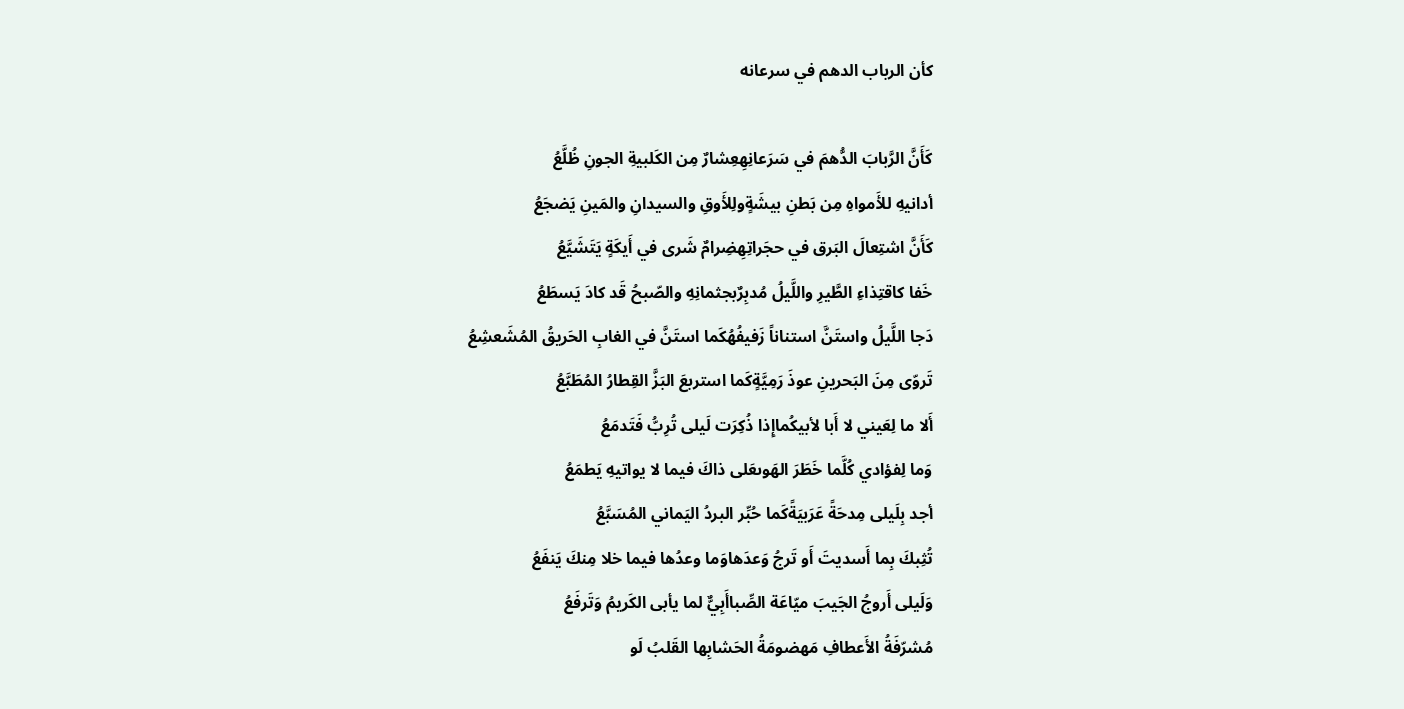كأن الرباب الدهم في سرعانه

كَأَنَّ الرَّبابَ الدُّهمَ في سَرَعانِهِعِشارٌ مِن الكَلبيةِ الجونِ ظُلَّعُ
أدانيهِ للأَمواهِ مِن بَطنِ بيشَةٍولِلأَوقِ والسيدانِ والمَينِ يَضجَعُ
كَأَنَّ اشتِعالَ البَرق في حجَراتِهِضِرامٌ شَرى في أَيكَةٍ يَتَشَيَّعُ
خَفا كاقتِذاءِ الطَّيرِ واللَّيلُ مُدبِرٌبجثمانِهِ والصّبحُ قَد كادَ يَسطَعُ
دَجا اللَّيلُ واستَنَّ استناناً زَفيفُهُكَما استَنَّ في الغابِ الحَريقُ المُشَعشِعُ
تَروّى مِنَ البَحرينِ عوذَ رَمِيَّةٍكَما استربعَ البَزَّ القِطارُ المُطَبَّعُ
أَلا ما لِعَيني لا أَبا لأبيكُماإِذا ذُكِرَت لَيلى تُرِبُّ فَتَدمَعُ
وَما لِفؤادي كُلَّما خَطَرَ الهَوىعَلى ذاكَ فيما لا يواتيهِ يَطمَعُ
أجد بِلَيلى مِدحَةً عَرَبيَةًكَما حُبِّر البردُ اليَماني المُسَبَّعُ
تُثِبكَ بِما أَسديتَ أَو تَرجُ وَعدَهاوَما وعدُها فيما خلا مِنكَ يَنفَعُ
وَلَيلى أَروجُ الجَيبَ ميّاعَة الصِّباأَبِيٌّ لما يأبى الكَريمُ وَتَرفَعُ
مُشرّفَةُ الأَعطافِ مَهضومَةُ الحَشابِها القَلبُ لَو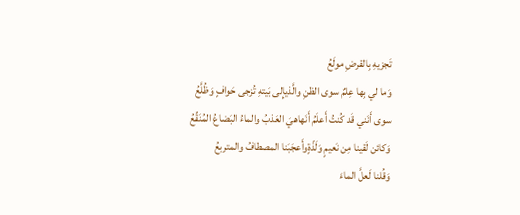تَجزيهِ بِالقرضِ مولَعُ
وَما لي بِها عِلمٌ سوى الظنِ والَّذيإِلى بَيتهِ تُزجى حَوافٍ وَظُلَّعُ
سوى أَنَني قَد كُنتُ أَعلَمُ أَنَهاهيَ العَذبُ والماءُ البَضاعُ المُنَقِّعُ
وَكائن لَقينا مِن نَعيمٍ وَلَذّةٍوأَعجَبَنا المصطافُ والمتربعُ
وَقُلنا لَعلَّ الماءَ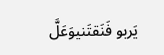يَربو فَنَقتَنيوَعَلَّ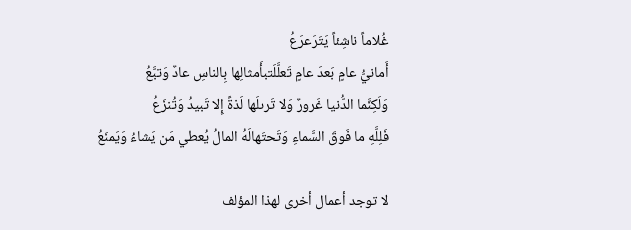غُلاماً ناشِئاً يَتَرَعرَعُ
أَمانيُّ عامٍ بَعدَ عامٍ تَعلَّلَتبأَمثالِها بِالناسِ عادٌ وَتبَّعُ
وَلَكِنَّما الدُّنيا غَرورٌ وَلا تَرىلَها لَذةً إِلا تَبيدُ وَتُنزَعُ
فَلِلَّهِ ما فَوقَ السَّماءِ وَتَحتَهالَهُ المالُ يُعطي مَن يَشاءُ وَيَمنَعُ

لا توجد أعمال أخرى لهذا المؤلف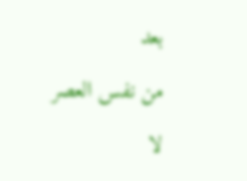بعد

من نفس العصر

لا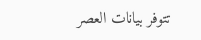تتوفر بيانات العصر